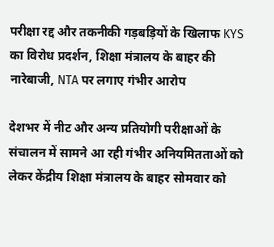परीक्षा रद्द और तकनीकी गड़बड़ियों के खिलाफ KYS का विरोध प्रदर्शन, शिक्षा मंत्रालय के बाहर की नारेबाजी, NTA पर लगाए गंभीर आरोप

देशभर में नीट और अन्य प्रतियोगी परीक्षाओं के संचालन में सामने आ रही गंभीर अनियमितताओं को लेकर केंद्रीय शिक्षा मंत्रालय के बाहर सोमवार को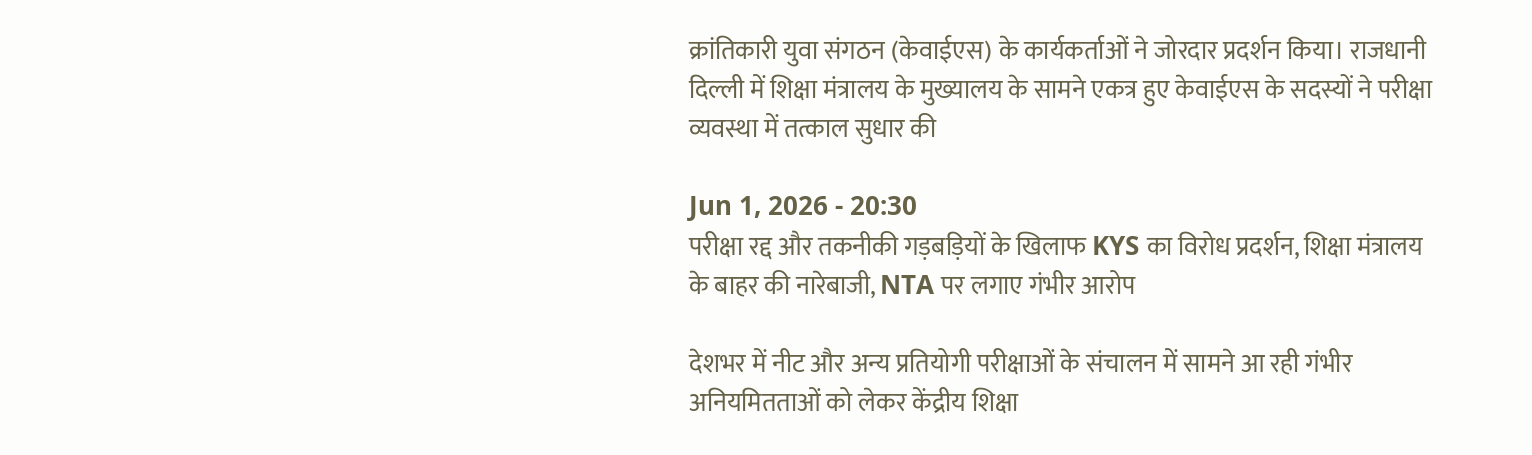क्रांतिकारी युवा संगठन (केवाईएस) के कार्यकर्ताओं ने जोरदार प्रदर्शन किया। राजधानी दिल्ली में शिक्षा मंत्रालय के मुख्यालय के सामने एकत्र हुए केवाईएस के सदस्यों ने परीक्षा व्यवस्था में तत्काल सुधार की

Jun 1, 2026 - 20:30
परीक्षा रद्द और तकनीकी गड़बड़ियों के खिलाफ KYS का विरोध प्रदर्शन, शिक्षा मंत्रालय के बाहर की नारेबाजी, NTA पर लगाए गंभीर आरोप

देशभर में नीट और अन्य प्रतियोगी परीक्षाओं के संचालन में सामने आ रही गंभीर अनियमितताओं को लेकर केंद्रीय शिक्षा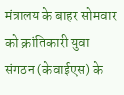मंत्रालय के बाहर सोमवार को क्रांतिकारी युवा संगठन (केवाईएस) के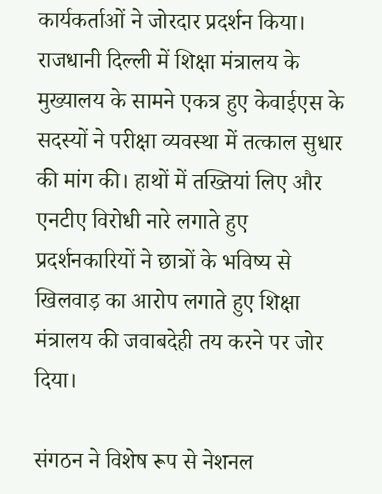कार्यकर्ताओं ने जोरदार प्रदर्शन किया। राजधानी दिल्ली में शिक्षा मंत्रालय के मुख्यालय के सामने एकत्र हुए केवाईएस के सदस्यों ने परीक्षा व्यवस्था में तत्काल सुधार की मांग की। हाथों में तख्तियां लिए और एनटीए विरोधी नारे लगाते हुए प्रदर्शनकारियों ने छात्रों के भविष्य से खिलवाड़ का आरोप लगाते हुए शिक्षा मंत्रालय की जवाबदेही तय करने पर जोर दिया।

संगठन ने विशेष रूप से नेशनल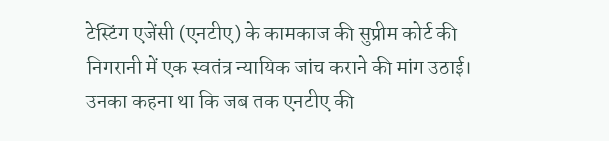टेस्टिंग एजेंसी (एनटीए) के कामकाज की सुप्रीम कोर्ट की निगरानी में एक स्वतंत्र न्यायिक जांच कराने की मांग उठाई। उनका कहना था कि जब तक एनटीए की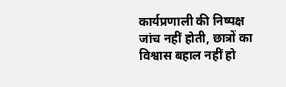कार्यप्रणाली की निष्पक्ष जांच नहीं होती, छात्रों का विश्वास बहाल नहीं हो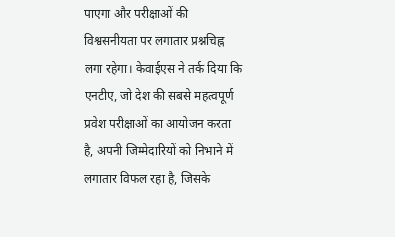पाएगा और परीक्षाओं की विश्वसनीयता पर लगातार प्रश्नचिह्न लगा रहेगा। केवाईएस ने तर्क दिया कि एनटीए, जो देश की सबसे महत्वपूर्ण प्रवेश परीक्षाओं का आयोजन करता है, अपनी जिम्मेदारियों को निभाने में लगातार विफल रहा है, जिसके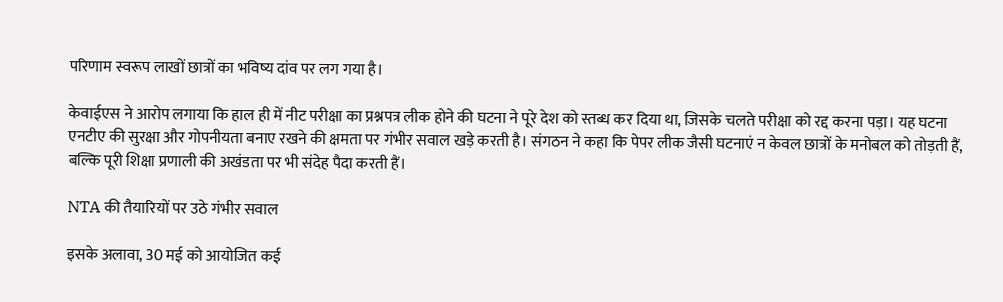परिणाम स्वरूप लाखों छात्रों का भविष्य दांव पर लग गया है।

केवाईएस ने आरोप लगाया कि हाल ही में नीट परीक्षा का प्रश्नपत्र लीक होने की घटना ने पूरे देश को स्तब्ध कर दिया था, जिसके चलते परीक्षा को रद्द करना पड़ा। यह घटना एनटीए की सुरक्षा और गोपनीयता बनाए रखने की क्षमता पर गंभीर सवाल खड़े करती है। संगठन ने कहा कि पेपर लीक जैसी घटनाएं न केवल छात्रों के मनोबल को तोड़ती हैं, बल्कि पूरी शिक्षा प्रणाली की अखंडता पर भी संदेह पैदा करती हैं।

NTA की तैयारियों पर उठे गंभीर सवाल

इसके अलावा, 30 मई को आयोजित कई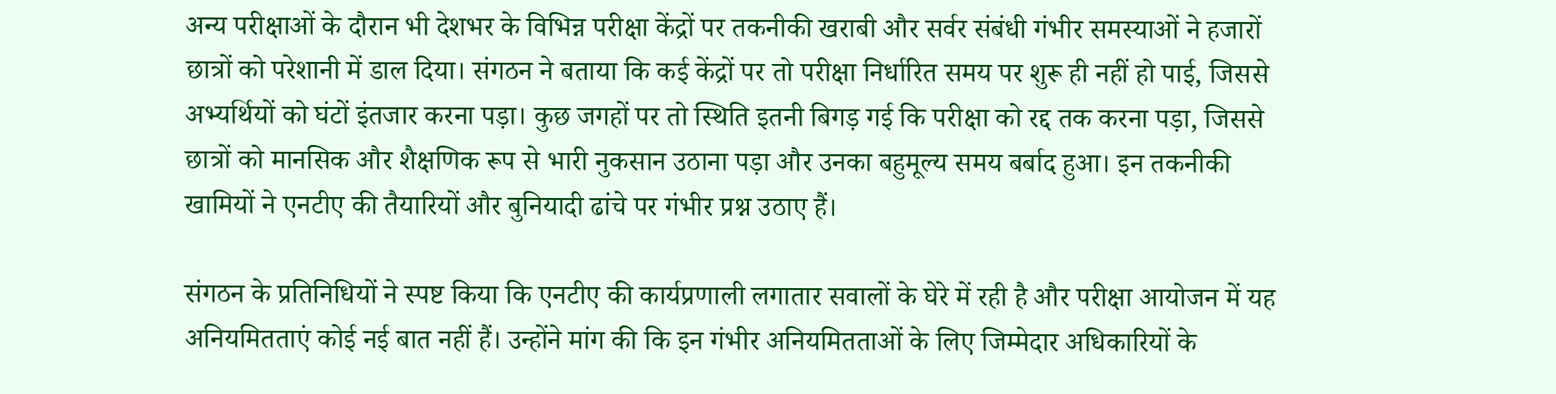अन्य परीक्षाओं के दौरान भी देशभर के विभिन्न परीक्षा केंद्रों पर तकनीकी खराबी और सर्वर संबंधी गंभीर समस्याओं ने हजारों छात्रों को परेशानी में डाल दिया। संगठन ने बताया कि कई केंद्रों पर तो परीक्षा निर्धारित समय पर शुरू ही नहीं हो पाई, जिससे अभ्यर्थियों को घंटों इंतजार करना पड़ा। कुछ जगहों पर तो स्थिति इतनी बिगड़ गई कि परीक्षा को रद्द तक करना पड़ा, जिससे छात्रों को मानसिक और शैक्षणिक रूप से भारी नुकसान उठाना पड़ा और उनका बहुमूल्य समय बर्बाद हुआ। इन तकनीकी खामियों ने एनटीए की तैयारियों और बुनियादी ढांचे पर गंभीर प्रश्न उठाए हैं।

संगठन के प्रतिनिधियों ने स्पष्ट किया कि एनटीए की कार्यप्रणाली लगातार सवालों के घेरे में रही है और परीक्षा आयोजन में यह अनियमितताएं कोई नई बात नहीं हैं। उन्होंने मांग की कि इन गंभीर अनियमितताओं के लिए जिम्मेदार अधिकारियों के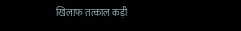खिलाफ तत्काल कड़ी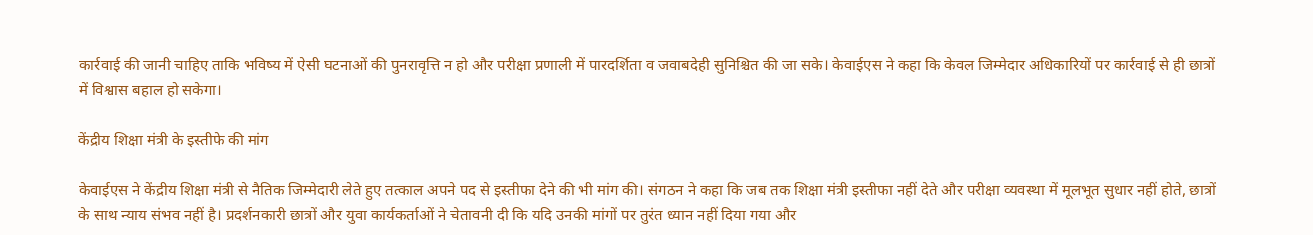कार्रवाई की जानी चाहिए ताकि भविष्य में ऐसी घटनाओं की पुनरावृत्ति न हो और परीक्षा प्रणाली में पारदर्शिता व जवाबदेही सुनिश्चित की जा सके। केवाईएस ने कहा कि केवल जिम्मेदार अधिकारियों पर कार्रवाई से ही छात्रों में विश्वास बहाल हो सकेगा।

केंद्रीय शिक्षा मंत्री के इस्तीफे की मांग

केवाईएस ने केंद्रीय शिक्षा मंत्री से नैतिक जिम्मेदारी लेते हुए तत्काल अपने पद से इस्तीफा देने की भी मांग की। संगठन ने कहा कि जब तक शिक्षा मंत्री इस्तीफा नहीं देते और परीक्षा व्यवस्था में मूलभूत सुधार नहीं होते, छात्रों के साथ न्याय संभव नहीं है। प्रदर्शनकारी छात्रों और युवा कार्यकर्ताओं ने चेतावनी दी कि यदि उनकी मांगों पर तुरंत ध्यान नहीं दिया गया और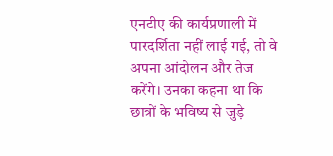एनटीए की कार्यप्रणाली में पारदर्शिता नहीं लाई गई, तो वे अपना आंदोलन और तेज करेंगे। उनका कहना था कि छात्रों के भविष्य से जुड़े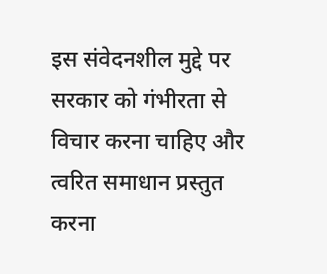इस संवेदनशील मुद्दे पर सरकार को गंभीरता से विचार करना चाहिए और त्वरित समाधान प्रस्तुत करना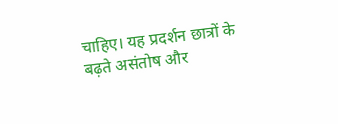चाहिए। यह प्रदर्शन छात्रों के बढ़ते असंतोष और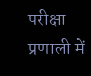परीक्षा प्रणाली में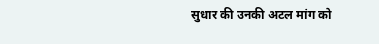सुधार की उनकी अटल मांग को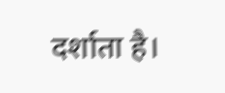दर्शाता है।